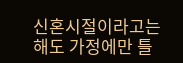신혼시절이라고는 해도 가정에만 틀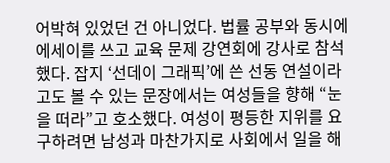어박혀 있었던 건 아니었다. 법률 공부와 동시에 에세이를 쓰고 교육 문제 강연회에 강사로 참석했다. 잡지 ‘선데이 그래픽’에 쓴 선동 연설이라고도 볼 수 있는 문장에서는 여성들을 향해 “눈을 떠라”고 호소했다. 여성이 평등한 지위를 요구하려면 남성과 마찬가지로 사회에서 일을 해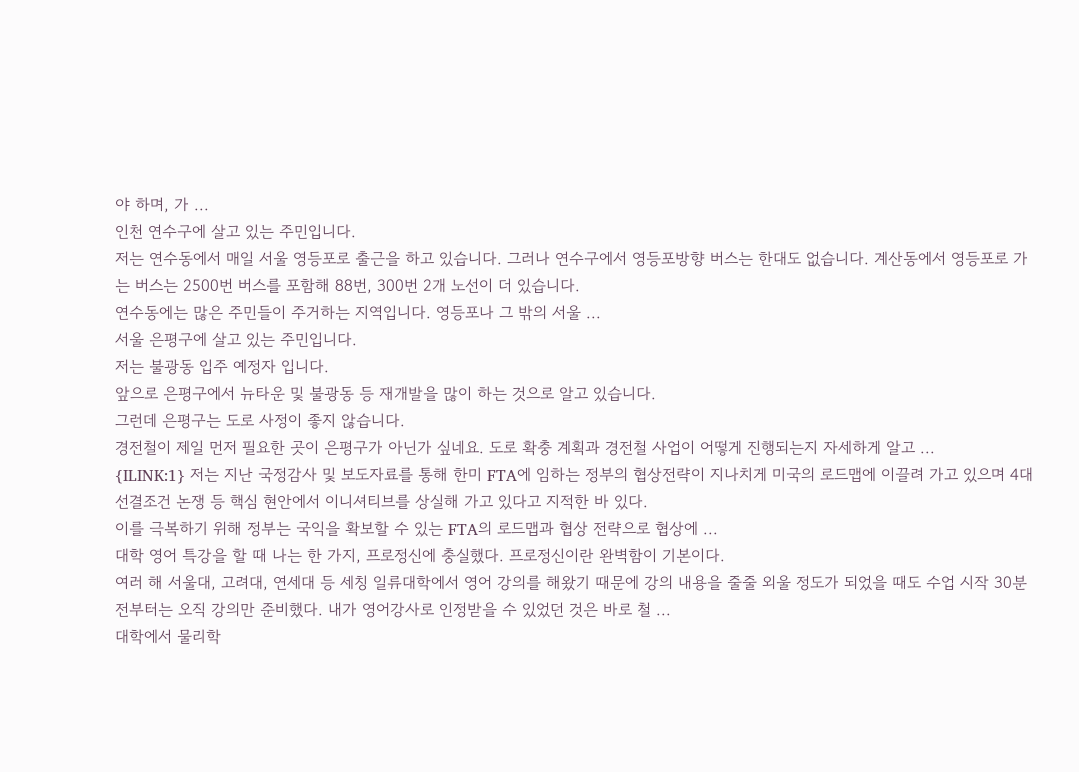야 하며, 가 ...
인천 연수구에 살고 있는 주민입니다.
저는 연수동에서 매일 서울 영등포로 출근을 하고 있습니다. 그러나 연수구에서 영등포방향 버스는 한대도 없습니다. 계산동에서 영등포로 가는 버스는 2500번 버스를 포함해 88번, 300번 2개 노선이 더 있습니다.
연수동에는 많은 주민들이 주거하는 지역입니다. 영등포나 그 밖의 서울 ...
서울 은평구에 살고 있는 주민입니다.
저는 불광동 입주 예정자 입니다.
앞으로 은평구에서 뉴타운 및 불광동 등 재개발을 많이 하는 것으로 알고 있습니다.
그런데 은평구는 도로 사정이 좋지 않습니다.
경전철이 제일 먼저 필요한 곳이 은평구가 아닌가 싶네요. 도로 확충 계획과 경전철 사업이 어떻게 진행되는지 자세하게 알고 ...
{ILINK:1} 저는 지난 국정감사 및 보도자료를 통해 한미 FTA에 임하는 정부의 협상전략이 지나치게 미국의 로드맵에 이끌려 가고 있으며 4대 선결조건 논쟁 등 핵심 현안에서 이니셔티브를 상실해 가고 있다고 지적한 바 있다.
이를 극복하기 위해 정부는 국익을 확보할 수 있는 FTA의 로드맵과 협상 전략으로 협상에 ...
대학 영어 특강을 할 때 나는 한 가지, 프로정신에 충실했다. 프로정신이란 완벽함이 기본이다.
여러 해 서울대, 고려대, 연세대 등 세칭 일류대학에서 영어 강의를 해왔기 때문에 강의 내용을 줄줄 외울 정도가 되었을 때도 수업 시작 30분 전부터는 오직 강의만 준비했다. 내가 영어강사로 인정받을 수 있었던 것은 바로 철 ...
대학에서 물리학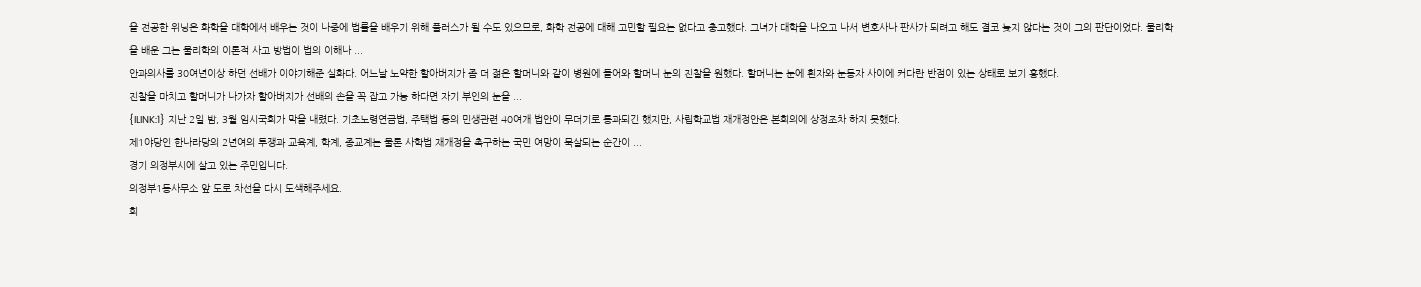을 전공한 위닝은 화학을 대학에서 배우는 것이 나중에 법률을 배우기 위해 플러스가 될 수도 있으므로, 화학 전공에 대해 고민할 필요는 없다고 충고했다. 그녀가 대학을 나오고 나서 변호사나 판사가 되려고 해도 결코 늦지 않다는 것이 그의 판단이었다. 물리학을 배운 그는 물리학의 이론적 사고 방법이 법의 이해나 ...
안과의사를 30여년이상 하던 선배가 이야기해준 실화다. 어느날 노약한 할아버지가 좀 더 젊은 할머니와 같이 병원에 들어와 할머니 눈의 진찰을 원했다. 할머니는 눈에 흰자와 눈동자 사이에 커다란 반점이 있는 상태로 보기 흉했다.
진찰을 마치고 할머니가 나가자 할아버지가 선배의 손을 꼭 잡고 가능 하다면 자기 부인의 눈을 ...
{ILINK:1} 지난 2일 밤, 3월 임시국회가 막을 내렸다. 기초노령연금법, 주택법 등의 민생관련 40여개 법안이 무더기로 통과되긴 했지만, 사립학교법 재개정안은 본회의에 상정조차 하지 못했다.
제1야당인 한나라당의 2년여의 투쟁과 교육계, 학계, 종교계는 물론 사학법 재개정을 촉구하는 국민 여망이 묵살되는 순간이 ...
경기 의정부시에 살고 있는 주민입니다.
의정부1동사무소 앞 도로 차선을 다시 도색해주세요.
회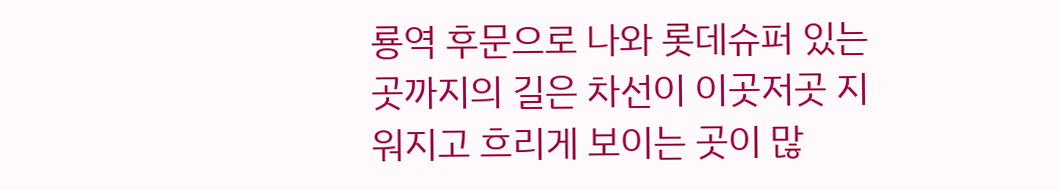룡역 후문으로 나와 롯데슈퍼 있는 곳까지의 길은 차선이 이곳저곳 지워지고 흐리게 보이는 곳이 많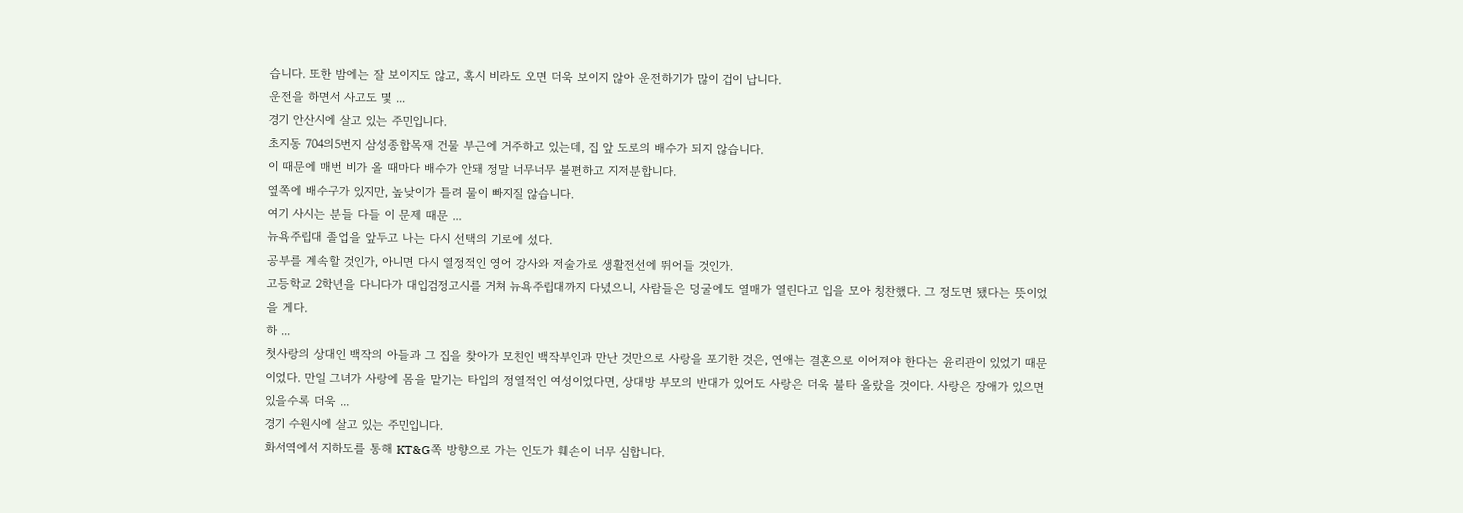습니다. 또한 밤에는 잘 보이지도 않고, 혹시 비라도 오면 더욱 보이지 않아 운전하기가 많이 겁이 납니다.
운전을 하면서 사고도 몇 ...
경기 안산시에 살고 있는 주민입니다.
초지동 704의5번지 삼성종합목재 건물 부근에 거주하고 있는데, 집 앞 도로의 배수가 되지 않습니다.
이 때문에 매번 비가 올 때마다 배수가 안돼 정말 너무너무 불편하고 지저분합니다.
옆쪽에 배수구가 있지만, 높낮이가 틀려 물이 빠지질 않습니다.
여기 사시는 분들 다들 이 문제 때문 ...
뉴욕주립대 졸업을 앞두고 나는 다시 선택의 기로에 섰다.
공부를 계속할 것인가, 아니면 다시 열정적인 영어 강사와 저술가로 생활전선에 뛰어들 것인가.
고등학교 2학년을 다니다가 대입검정고시를 거쳐 뉴욕주립대까지 다녔으니, 사람들은 덩굴에도 열매가 열린다고 입을 모아 칭찬했다. 그 정도면 됐다는 뜻이었을 게다.
하 ...
첫사랑의 상대인 백작의 아들과 그 집을 찾아가 모친인 백작부인과 만난 것만으로 사랑을 포기한 것은, 연애는 결혼으로 이어져야 한다는 윤리관이 있었기 때문이었다. 만일 그녀가 사랑에 몸을 맡기는 타입의 정열적인 여성이었다면, 상대방 부모의 반대가 있어도 사랑은 더욱 불타 올랐을 것이다. 사랑은 장애가 있으면 있을수록 더욱 ...
경기 수원시에 살고 있는 주민입니다.
화서역에서 지하도를 통해 KT&G쪽 방향으로 가는 인도가 훼손이 너무 심합니다.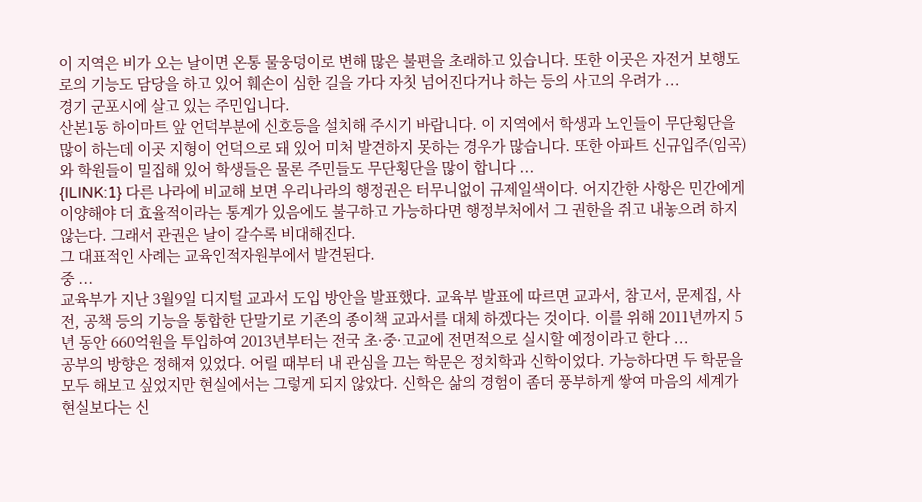이 지역은 비가 오는 날이면 온통 물웅덩이로 변해 많은 불편을 초래하고 있습니다. 또한 이곳은 자전거 보행도로의 기능도 담당을 하고 있어 훼손이 심한 길을 가다 자칫 넘어진다거나 하는 등의 사고의 우려가 ...
경기 군포시에 살고 있는 주민입니다.
산본1동 하이마트 앞 언덕부분에 신호등을 설치해 주시기 바랍니다. 이 지역에서 학생과 노인들이 무단횡단을 많이 하는데 이곳 지형이 언덕으로 돼 있어 미처 발견하지 못하는 경우가 많습니다. 또한 아파트 신규입주(임곡)와 학원들이 밀집해 있어 학생들은 물론 주민들도 무단횡단을 많이 합니다 ...
{ILINK:1} 다른 나라에 비교해 보면 우리나라의 행정권은 터무니없이 규제일색이다. 어지간한 사항은 민간에게 이양해야 더 효율적이라는 통계가 있음에도 불구하고 가능하다면 행정부처에서 그 권한을 쥐고 내놓으려 하지 않는다. 그래서 관권은 날이 갈수록 비대해진다.
그 대표적인 사례는 교육인적자원부에서 발견된다.
중 ...
교육부가 지난 3월9일 디지털 교과서 도입 방안을 발표했다. 교육부 발표에 따르면 교과서, 참고서, 문제집, 사전, 공책 등의 기능을 통합한 단말기로 기존의 종이책 교과서를 대체 하겠다는 것이다. 이를 위해 2011년까지 5년 동안 660억원을 투입하여 2013년부터는 전국 초·중·고교에 전면적으로 실시할 예정이라고 한다 ...
공부의 방향은 정해져 있었다. 어릴 때부터 내 관심을 끄는 학문은 정치학과 신학이었다. 가능하다면 두 학문을 모두 해보고 싶었지만 현실에서는 그렇게 되지 않았다. 신학은 삶의 경험이 좀더 풍부하게 쌓여 마음의 세계가 현실보다는 신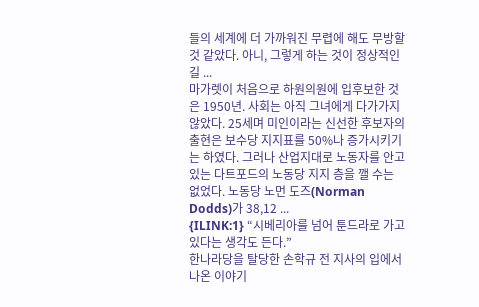들의 세계에 더 가까워진 무렵에 해도 무방할 것 같았다. 아니, 그렇게 하는 것이 정상적인 길 ...
마가렛이 처음으로 하원의원에 입후보한 것은 1950년. 사회는 아직 그녀에게 다가가지 않았다. 25세며 미인이라는 신선한 후보자의 출현은 보수당 지지표를 50%나 증가시키기는 하였다. 그러나 산업지대로 노동자를 안고 있는 다트포드의 노동당 지지 층을 깰 수는 없었다. 노동당 노먼 도즈(Norman Dodds)가 38,12 ...
{ILINK:1} “시베리아를 넘어 툰드라로 가고 있다는 생각도 든다.”
한나라당을 탈당한 손학규 전 지사의 입에서 나온 이야기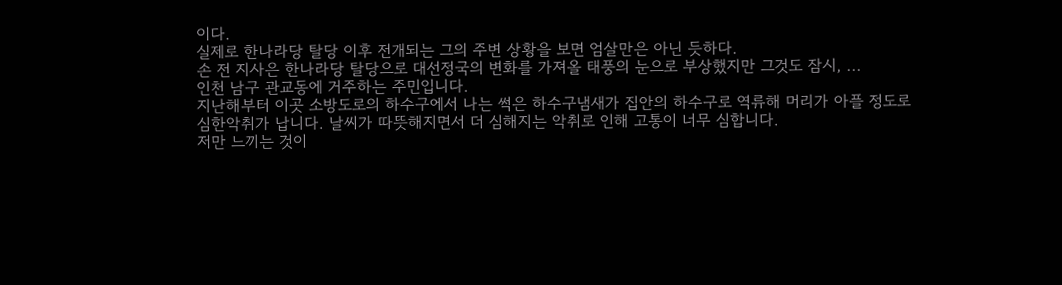이다.
실제로 한나라당 탈당 이후 전개되는 그의 주변 상황을 보면 엄살만은 아닌 듯하다.
손 전 지사은 한나라당 탈당으로 대선정국의 변화를 가져올 태풍의 눈으로 부상했지만 그것도 잠시, ...
인천 남구 관교동에 거주하는 주민입니다.
지난해부터 이곳 소방도로의 하수구에서 나는 썩은 하수구냄새가 집안의 하수구로 역류해 머리가 아플 정도로 심한악취가 납니다. 날씨가 따뜻해지면서 더 심해지는 악취로 인해 고통이 너무 심합니다.
저만 느끼는 것이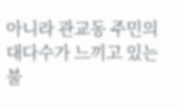아니라 관교동 주민의 대다수가 느끼고 있는 불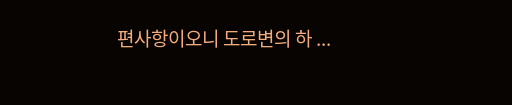편사항이오니 도로변의 하 ...